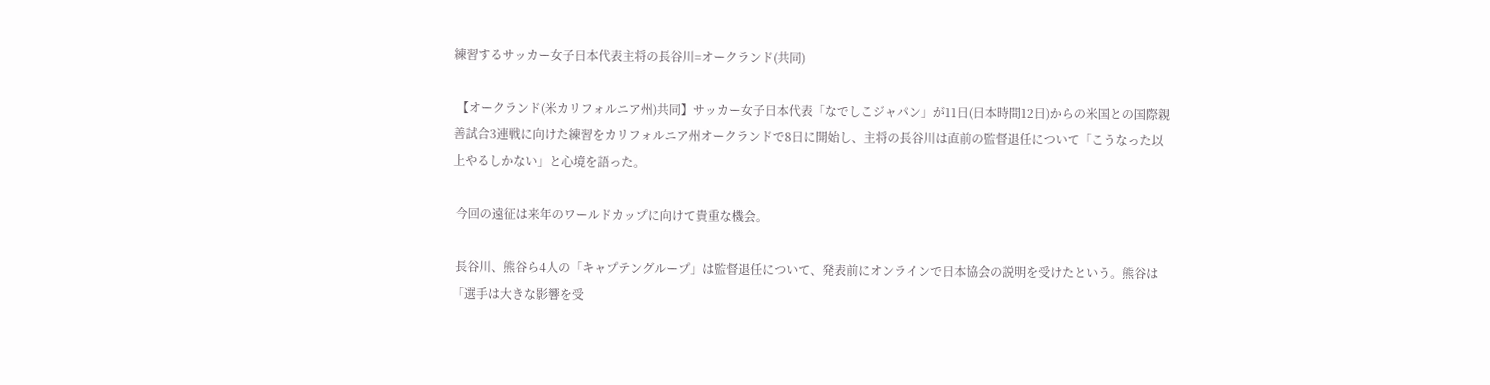練習するサッカー女子日本代表主将の長谷川=オークランド(共同)

 【オークランド(米カリフォルニア州)共同】サッカー女子日本代表「なでしこジャパン」が11日(日本時間12日)からの米国との国際親善試合3連戦に向けた練習をカリフォルニア州オークランドで8日に開始し、主将の長谷川は直前の監督退任について「こうなった以上やるしかない」と心境を語った。

 今回の遠征は来年のワールドカップに向けて貴重な機会。

 長谷川、熊谷ら4人の「キャプテングループ」は監督退任について、発表前にオンラインで日本協会の説明を受けたという。熊谷は「選手は大きな影響を受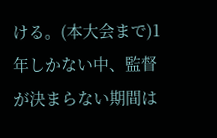ける。(本大会まで)1年しかない中、監督が決まらない期間は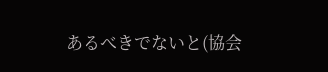あるべきでないと(協会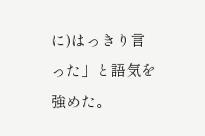に)はっきり言った」と語気を強めた。